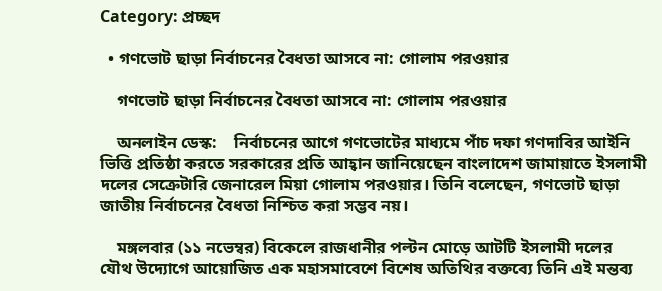Category: প্রচ্ছদ

  • গণভোট ছাড়া নির্বাচনের বৈধতা আসবে না: গোলাম পরওয়ার

    গণভোট ছাড়া নির্বাচনের বৈধতা আসবে না: গোলাম পরওয়ার

    অনলাইন ডেস্ক:    নির্বাচনের আগে গণভোটের মাধ্যমে পাঁচ দফা গণদাবির আইনি ভিত্তি প্রতিষ্ঠা করতে সরকারের প্রতি আহ্বান জানিয়েছেন বাংলাদেশ জামায়াতে ইসলামী দলের সেক্রেটারি জেনারেল মিয়া গোলাম পরওয়ার। তিনি বলেছেন, গণভোট ছাড়া জাতীয় নির্বাচনের বৈধতা নিশ্চিত করা সম্ভব নয়।

    মঙ্গলবার (১১ নভেম্বর) বিকেলে রাজধানীর পল্টন মোড়ে আটটি ইসলামী দলের যৌথ উদ্যোগে আয়োজিত এক মহাসমাবেশে বিশেষ অতিথির বক্তব্যে তিনি এই মন্তব্য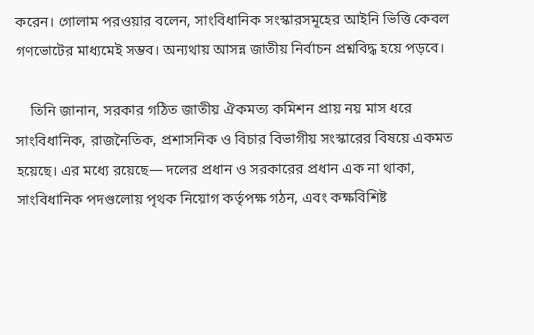করেন। গোলাম পরওয়ার বলেন, সাংবিধানিক সংস্কারসমূহের আইনি ভিত্তি কেবল গণভোটের মাধ্যমেই সম্ভব। অন্যথায় আসন্ন জাতীয় নির্বাচন প্রশ্নবিদ্ধ হয়ে পড়বে।

    তিনি জানান, সরকার গঠিত জাতীয় ঐকমত্য কমিশন প্রায় নয় মাস ধরে সাংবিধানিক, রাজনৈতিক, প্রশাসনিক ও বিচার বিভাগীয় সংস্কারের বিষয়ে একমত হয়েছে। এর মধ্যে রয়েছে— দলের প্রধান ও সরকারের প্রধান এক না থাকা, সাংবিধানিক পদগুলোয় পৃথক নিয়োগ কর্তৃপক্ষ গঠন, এবং কক্ষবিশিষ্ট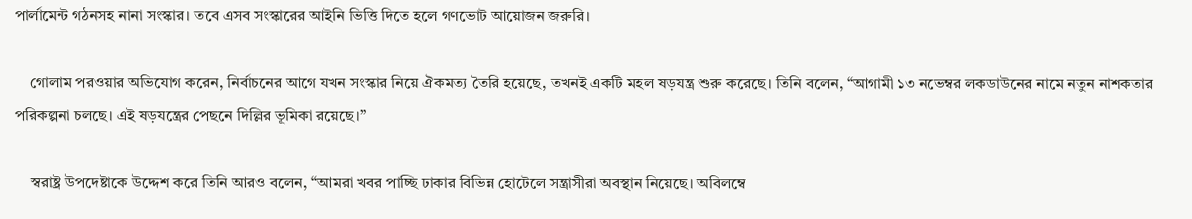পার্লামেন্ট গঠনসহ নানা সংস্কার। তবে এসব সংস্কারের আইনি ভিত্তি দিতে হলে গণভোট আয়োজন জরুরি।

    গোলাম পরওয়ার অভিযোগ করেন, নির্বাচনের আগে যখন সংস্কার নিয়ে ঐকমত্য তৈরি হয়েছে, তখনই একটি মহল ষড়যন্ত্র শুরু করেছে। তিনি বলেন, “আগামী ১৩ নভেম্বর লকডাউনের নামে নতুন নাশকতার পরিকল্পনা চলছে। এই ষড়যন্ত্রের পেছনে দিল্লির ভূমিকা রয়েছে।”

    স্বরাষ্ট্র উপদেষ্টাকে উদ্দেশ করে তিনি আরও বলেন, “আমরা খবর পাচ্ছি ঢাকার বিভিন্ন হোটেলে সন্ত্রাসীরা অবস্থান নিয়েছে। অবিলম্বে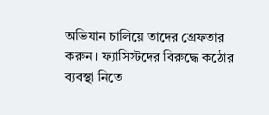অভিযান চালিয়ে তাদের গ্রেফতার করুন। ফ্যাসিস্টদের বিরুদ্ধে কঠোর ব্যবস্থা নিতে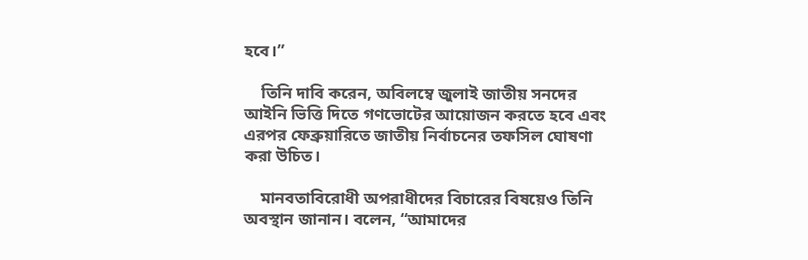হবে।”

    তিনি দাবি করেন, অবিলম্বে জুলাই জাতীয় সনদের আইনি ভিত্তি দিতে গণভোটের আয়োজন করতে হবে এবং এরপর ফেব্রুয়ারিতে জাতীয় নির্বাচনের তফসিল ঘোষণা করা উচিত।

    মানবতাবিরোধী অপরাধীদের বিচারের বিষয়েও তিনি অবস্থান জানান। বলেন, “আমাদের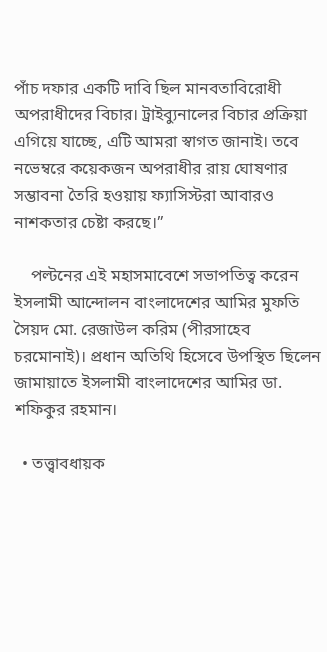পাঁচ দফার একটি দাবি ছিল মানবতাবিরোধী অপরাধীদের বিচার। ট্রাইব্যুনালের বিচার প্রক্রিয়া এগিয়ে যাচ্ছে, এটি আমরা স্বাগত জানাই। তবে নভেম্বরে কয়েকজন অপরাধীর রায় ঘোষণার সম্ভাবনা তৈরি হওয়ায় ফ্যাসিস্টরা আবারও নাশকতার চেষ্টা করছে।”

    পল্টনের এই মহাসমাবেশে সভাপতিত্ব করেন ইসলামী আন্দোলন বাংলাদেশের আমির মুফতি সৈয়দ মো. রেজাউল করিম (পীরসাহেব চরমোনাই)। প্রধান অতিথি হিসেবে উপস্থিত ছিলেন জামায়াতে ইসলামী বাংলাদেশের আমির ডা. শফিকুর রহমান।

  • তত্ত্বাবধায়ক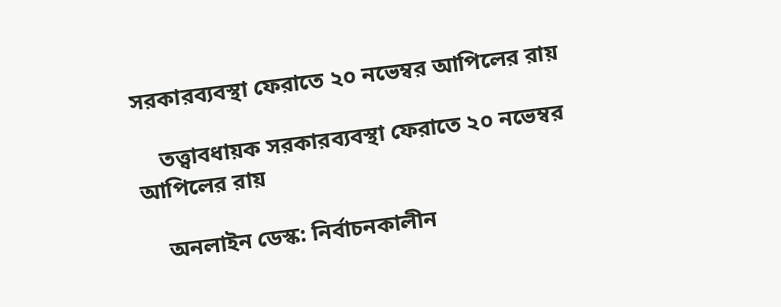সরকারব্যবস্থা ফেরাতে ২০ নভেম্বর আপিলের রায়

    তত্ত্বাবধায়ক সরকারব্যবস্থা ফেরাতে ২০ নভেম্বর আপিলের রায়

    অনলাইন ডেস্ক: নির্বাচনকালীন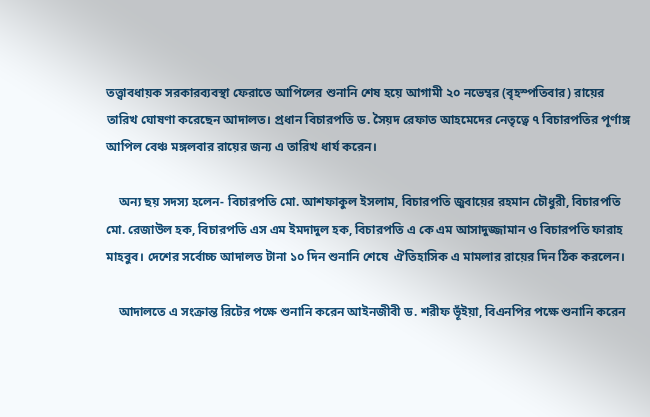তত্ত্বাবধায়ক সরকারব্যবস্থা ফেরাতে আপিলের শুনানি শেষ হয়ে আগামী ২০ নভেম্বর (বৃহস্পতিবার) রায়ের তারিখ ঘোষণা করেছেন আদালত। প্রধান বিচারপতি ড. সৈয়দ রেফাত আহমেদের নেতৃত্বে ৭ বিচারপতির পূর্ণাঙ্গ আপিল বেঞ্চ মঙ্গলবার রায়ের জন্য এ তারিখ ধার্য করেন।

    অন্য ছয় সদস্য হলেন- বিচারপতি মো. আশফাকুল ইসলাম, বিচারপতি জুবায়ের রহমান চৌধুরী, বিচারপতি মো. রেজাউল হক, বিচারপতি এস এম ইমদাদুল হক, বিচারপতি এ কে এম আসাদুজ্জামান ও বিচারপতি ফারাহ মাহবুব। দেশের সর্বোচ্চ আদালত টানা ১০ দিন শুনানি শেষে  ঐতিহাসিক এ মামলার রায়ের দিন ঠিক করলেন।

    আদালতে এ সংক্রান্ত রিটের পক্ষে শুনানি করেন আইনজীবী ড. শরীফ ভূঁইয়া, বিএনপির পক্ষে শুনানি করেন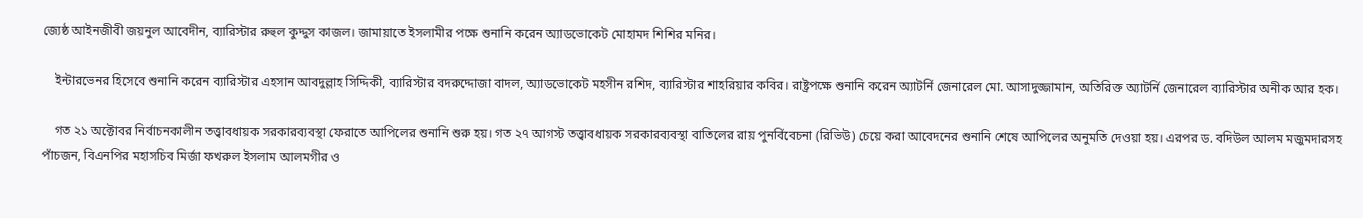জ্যেষ্ঠ আইনজীবী জয়নুল আবেদীন, ব্যারিস্টার রুহুল কুদ্দুস কাজল। জামায়াতে ইসলামীর পক্ষে শুনানি করেন অ্যাডভোকেট মোহামদ শিশির মনির।

    ইন্টারভেনর হিসেবে শুনানি করেন ব্যারিস্টার এহসান আবদুল্লাহ সিদ্দিকী, ব্যারিস্টার বদরুদ্দোজা বাদল, অ্যাডভোকেট মহসীন রশিদ, ব্যারিস্টার শাহরিয়ার কবির। রাষ্ট্রপক্ষে শুনানি করেন অ্যাটর্নি জেনারেল মো. আসাদুজ্জামান, অতিরিক্ত অ্যাটর্নি জেনারেল ব্যারিস্টার অনীক আর হক।

    গত ২১ অক্টোবর নির্বাচনকালীন তত্ত্বাবধায়ক সরকারব্যবস্থা ফেরাতে আপিলের শুনানি শুরু হয়। গত ২৭ আগস্ট তত্ত্বাবধায়ক সরকারব্যবস্থা বাতিলের রায় পুনর্বিবেচনা (রিভিউ) চেয়ে করা আবেদনের শুনানি শেষে আপিলের অনুমতি দেওয়া হয়। এরপর ড. বদিউল আলম মজুমদারসহ পাঁচজন, বিএনপির মহাসচিব মির্জা ফখরুল ইসলাম আলমগীর ও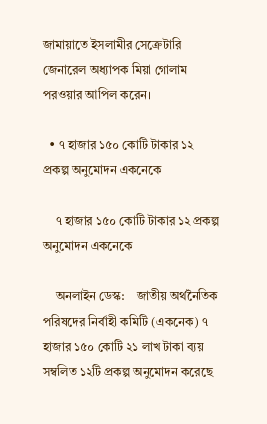জামায়াতে ইসলামীর সেক্রেটারি জেনারেল অধ্যাপক মিয়া গোলাম পরওয়ার আপিল করেন।

  • ৭ হাজার ১৫০ কোটি টাকার ১২ প্রকল্প অনুমোদন একনেকে

    ৭ হাজার ১৫০ কোটি টাকার ১২ প্রকল্প অনুমোদন একনেকে

    অনলাইন ডেস্ক:    জাতীয় অর্থনৈতিক পরিষদের নির্বাহী কমিটি (একনেক) ৭ হাজার ১৫০ কোটি ২১ লাখ টাকা ব্যয় সম্বলিত ১২টি প্রকল্প অনুমোদন করেছে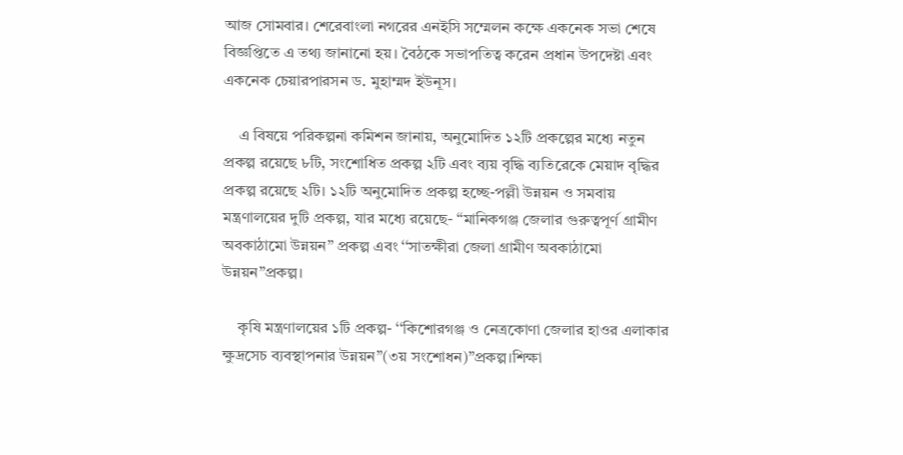আজ সোমবার। শেরেবাংলা নগরের এনইসি সম্মেলন কক্ষে একনেক সভা শেষে বিজ্ঞপ্তিতে এ তথ্য জানানো হয়। বৈঠকে সভাপতিত্ব করেন প্রধান উপদেষ্টা এবং একনেক চেয়ারপারসন ড. মুহাম্মদ ইউনূস।

    এ বিষয়ে পরিকল্পনা কমিশন জানায়, অনুমোদিত ১২টি প্রকল্পের মধ্যে নতুন প্রকল্প রয়েছে ৮টি, সংশোধিত প্রকল্প ২টি এবং ব্যয় বৃদ্ধি ব্যতিরেকে মেয়াদ বৃদ্ধির প্রকল্প রয়েছে ২টি। ১২টি অনুমোদিত প্রকল্প হচ্ছে-পল্লী উন্নয়ন ও সমবায় মন্ত্রণালয়ের দুটি প্রকল্প, যার মধ্যে রয়েছে- ‘‘মানিকগঞ্জ জেলার গুরুত্বপূর্ণ গ্রামীণ অবকাঠামো উন্নয়ন’’ প্রকল্প এবং ‘‘সাতক্ষীরা জেলা গ্রামীণ অবকাঠামো উন্নয়ন”প্রকল্প।

    কৃষি মন্ত্রণালয়ের ১টি প্রকল্প- ‘‘কিশোরগঞ্জ ও নেত্রকোণা জেলার হাওর এলাকার ক্ষুদ্রসেচ ব্যবস্থাপনার উন্নয়ন”(৩য় সংশোধন)”প্রকল্প।শিক্ষা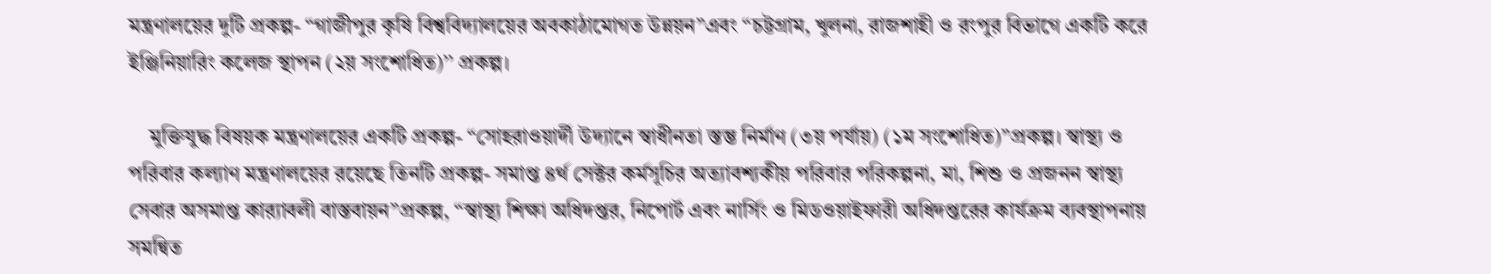মন্ত্রণালয়ের দুটি প্রকল্প- ‘‘গাজীপুর কৃষি বিশ্ববিদ্যালয়ের অবকাঠামোগত উন্নয়ন”এবং ‘‘চট্টগ্রাম, খুলনা, রাজশাহী ও রংপুর বিভাগে একটি করে ইঞ্জিনিয়ারিং কলেজ স্থাপন (২য় সংশোধিত)’’ প্রকল্প।

    মুক্তিযুদ্ধ বিষয়ক মন্ত্রণালয়ের একটি প্রকল্প- ‘‘সোহরাওয়ার্দী উদ্যানে স্বাধীনতা স্তম্ভ নির্মাণ (৩য় পর্যায়) (১ম সংশোধিত)”প্রকল্প। স্বাস্থ্য ও পরিবার কল্যাণ মন্ত্রণালয়ের রয়েছে তিনটি প্রকল্প- সমাপ্ত ৪র্থ সেক্টর কর্মসূচির অত্যাবশ্যকীয় পরিবার পরিকল্পনা, মা, শিশু ও প্রজনন স্বাস্থ্য সেবার অসমাপ্ত কার‌্যাবলী বাস্তবায়ন”প্রকল্প, ‘‘স্বাস্থ্য শিক্ষা অধিদপ্তর, নিপোর্ট এবং নার্সিং ও মিডওয়াইফারী অধিদপ্তরের কার্যক্রম ব্যবস্থাপনায় সমন্বিত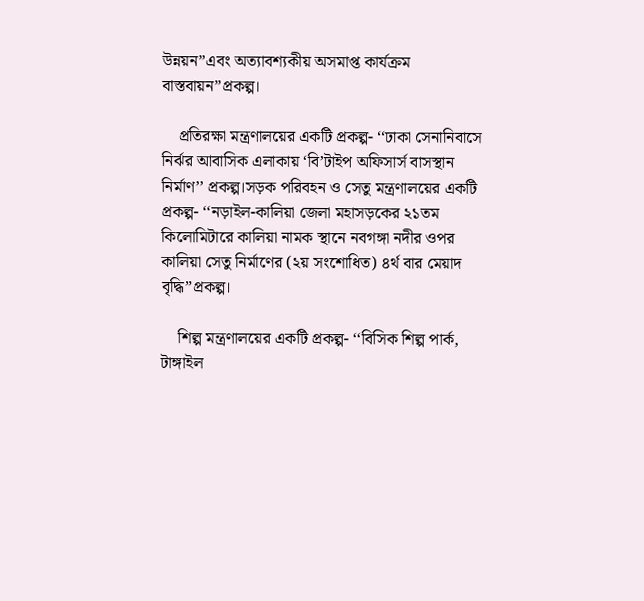উন্নয়ন”এবং অত্যাবশ্যকীয় অসমাপ্ত কার্যক্রম বাস্তবায়ন”প্রকল্প।

    প্রতিরক্ষা মন্ত্রণালয়ের একটি প্রকল্প- ‘‘ঢাকা সেনানিবাসে নির্ঝর আবাসিক এলাকায় ‘বি’টাইপ অফিসার্স বাসস্থান নির্মাণ’’ প্রকল্প।সড়ক পরিবহন ও সেতু মন্ত্রণালয়ের একটি প্রকল্প- ‘‘নড়াইল-কালিয়া জেলা মহাসড়কের ২১তম কিলোমিটারে কালিয়া নামক স্থানে নবগঙ্গা নদীর ওপর কালিয়া সেতু নির্মাণের (২য় সংশোধিত) ৪র্থ বার মেয়াদ বৃদ্ধি”প্রকল্প।

    শিল্প মন্ত্রণালয়ের একটি প্রকল্প- ‘‘বিসিক শিল্প পার্ক, টাঙ্গাইল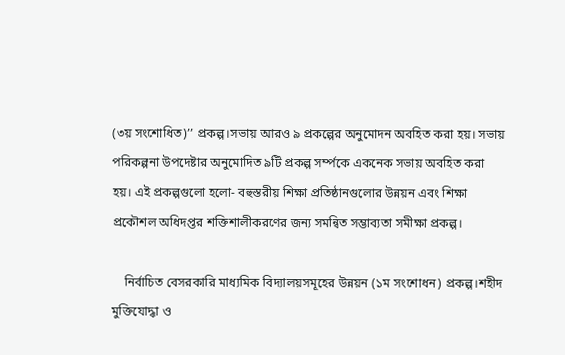(৩য় সংশোধিত)’’ প্রকল্প।সভায় আরও ৯ প্রকল্পের অনুমোদন অবহিত করা হয়। সভায় পরিকল্পনা উপদেষ্টার অনুমোদিত ৯টি প্রকল্প সর্ম্পকে একনেক সভায় অবহিত করা হয়। এই প্রকল্পগুলো হলো- বহুস্তরীয় শিক্ষা প্রতিষ্ঠানগুলোর উন্নয়ন এবং শিক্ষা প্রকৌশল অধিদপ্তর শক্তিশালীকরণের জন্য সমন্বিত সম্ভাব্যতা সমীক্ষা প্রকল্প।

    নির্বাচিত বেসরকারি মাধ্যমিক বিদ্যালয়সমূহের উন্নয়ন (১ম সংশোধন) প্রকল্প।শহীদ মুক্তিযোদ্ধা ও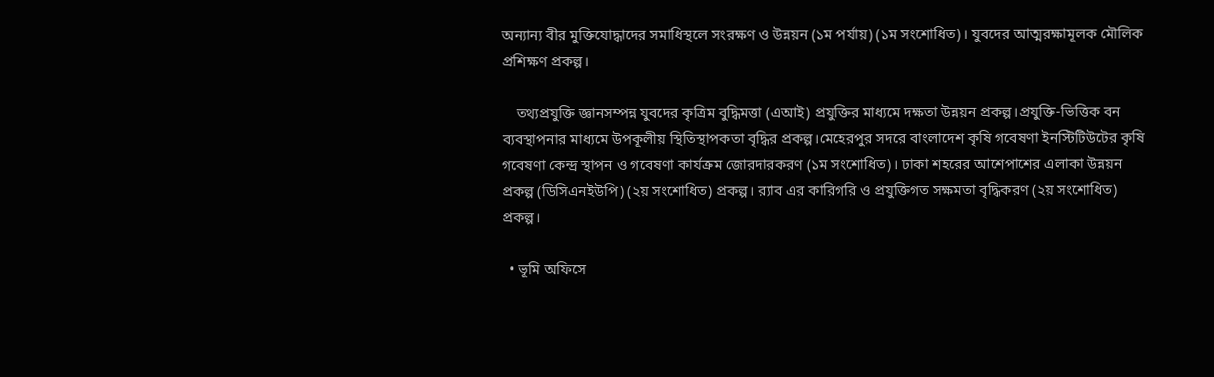অন্যান্য বীর মুক্তিযোদ্ধাদের সমাধিস্থলে সংরক্ষণ ও উন্নয়ন (১ম পর্যায়) (১ম সংশোধিত)। যুবদের আত্মরক্ষামূলক মৌলিক প্রশিক্ষণ প্রকল্প।

    তথ্যপ্রযুক্তি জ্ঞানসম্পন্ন যুবদের কৃত্রিম বুদ্ধিমত্তা (এআই) প্রযুক্তির মাধ্যমে দক্ষতা উন্নয়ন প্রকল্প।প্রযুক্তি-ভিত্তিক বন ব্যবস্থাপনার মাধ্যমে উপকূলীয় স্থিতিস্থাপকতা বৃদ্ধির প্রকল্প।মেহেরপুর সদরে বাংলাদেশ কৃষি গবেষণা ইনস্টিটিউটের কৃষি গবেষণা কেন্দ্র স্থাপন ও গবেষণা কার্যক্রম জোরদারকরণ (১ম সংশোধিত)। ঢাকা শহরের আশেপাশের এলাকা উন্নয়ন প্রকল্প (ডিসিএনইউপি) (২য় সংশোধিত) প্রকল্প। র‍্যাব এর কারিগরি ও প্রযুক্তিগত সক্ষমতা বৃদ্ধিকরণ (২য় সংশোধিত) প্রকল্প।

  • ভূমি অফিসে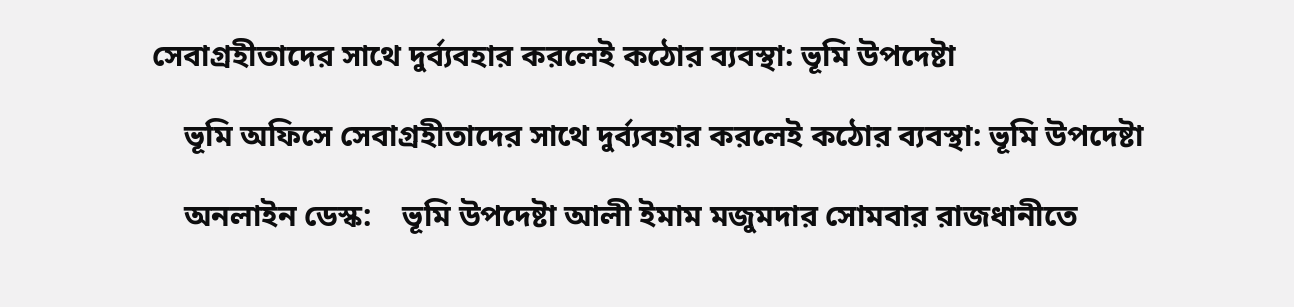সেবাগ্রহীতাদের সাথে দুর্ব্যবহার করলেই কঠোর ব্যবস্থা: ভূমি উপদেষ্টা

    ভূমি অফিসে সেবাগ্রহীতাদের সাথে দুর্ব্যবহার করলেই কঠোর ব্যবস্থা: ভূমি উপদেষ্টা

    অনলাইন ডেস্ক:    ভূমি উপদেষ্টা আলী ইমাম মজুমদার সোমবার রাজধানীতে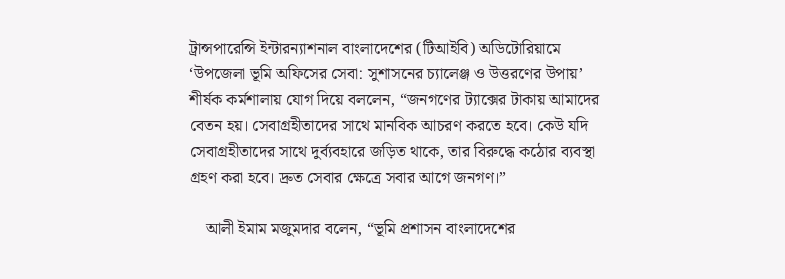ট্রান্সপারেন্সি ইন্টারন্যাশনাল বাংলাদেশের (টিআইবি) অডিটোরিয়ামে ‘উপজেলা ভূমি অফিসের সেবা: সুশাসনের চ্যালেঞ্জ ও উত্তরণের উপায়’ শীর্ষক কর্মশালায় যোগ দিয়ে বললেন, “জনগণের ট্যাক্সের টাকায় আমাদের বেতন হয়। সেবাগ্রহীতাদের সাথে মানবিক আচরণ করতে হবে। কেউ যদি সেবাগ্রহীতাদের সাথে দুর্ব্যবহারে জড়িত থাকে, তার বিরুদ্ধে কঠোর ব্যবস্থা গ্রহণ করা হবে। দ্রুত সেবার ক্ষেত্রে সবার আগে জনগণ।”

    আলী ইমাম মজুমদার বলেন, “ভূমি প্রশাসন বাংলাদেশের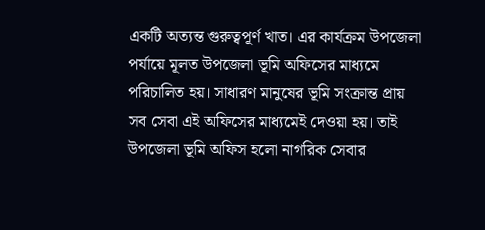একটি অত্যন্ত গুরুত্বপূর্ণ খাত। এর কার্যক্রম উপজেলা পর্যায়ে মূলত উপজেলা ভূমি অফিসের মাধ্যমে পরিচালিত হয়। সাধারণ মানুষের ভূমি সংক্রান্ত প্রায় সব সেবা এই অফিসের মাধ্যমেই দেওয়া হয়। তাই উপজেলা ভূমি অফিস হলো নাগরিক সেবার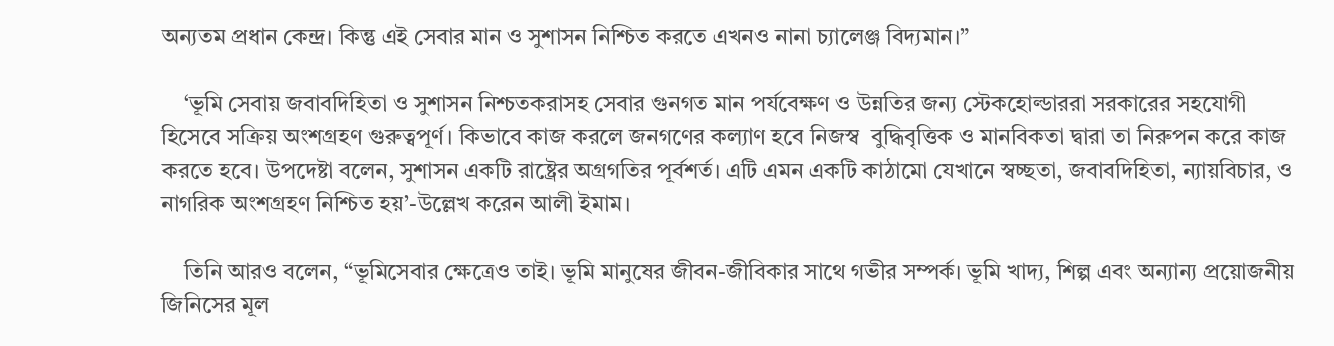অন্যতম প্রধান কেন্দ্র। কিন্তু এই সেবার মান ও সুশাসন নিশ্চিত করতে এখনও নানা চ্যালেঞ্জ বিদ্যমান।”

    ‘ভূমি সেবায় জবাবদিহিতা ও সুশাসন নিশ্চতকরাসহ সেবার গুনগত মান পর্যবেক্ষণ ও উন্নতির জন্য স্টেকহোল্ডাররা সরকারের সহযোগী হিসেবে সক্রিয় অংশগ্রহণ গুরুত্বপূর্ণ। কিভাবে কাজ করলে জনগণের কল্যাণ হবে নিজস্ব  বুদ্ধিবৃত্তিক ও মানবিকতা দ্বারা তা নিরুপন করে কাজ করতে হবে। উপদেষ্টা বলেন, সুশাসন একটি রাষ্ট্রের অগ্রগতির পূর্বশর্ত। এটি এমন একটি কাঠামো যেখানে স্বচ্ছতা, জবাবদিহিতা, ন্যায়বিচার, ও নাগরিক অংশগ্রহণ নিশ্চিত হয়’-উল্লেখ করেন আলী ইমাম।

    তিনি আরও বলেন, “ভূমিসেবার ক্ষেত্রেও তাই। ভূমি মানুষের জীবন-জীবিকার সাথে গভীর সম্পর্ক। ভূমি খাদ্য, শিল্প এবং অন্যান্য প্রয়োজনীয় জিনিসের মূল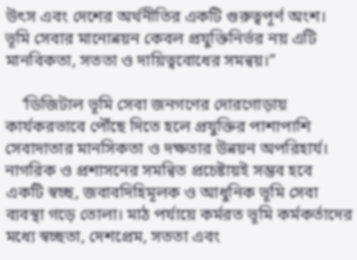উৎস এবং দেশের অর্থনীতির একটি গুরুত্বপূর্ণ অংশ। ভূমি সেবার মানোন্নয়ন কেবল প্রযুক্তিনির্ভর নয় এটি মানবিকতা, সততা ও দায়িত্ববোধের সমন্বয়।”

    ‘ডিজিটাল ভূমি সেবা জনগণের দোরগোড়ায় কার্যকরভাবে পৌঁছে দিতে হলে প্রযুক্তির পাশাপাশি সেবাদাতার মানসিকতা ও দক্ষতার উন্নয়ন অপরিহার্য। নাগরিক ও প্রশাসনের সমন্বিত প্রচেষ্টায়ই সম্ভব হবে একটি স্বচ্ছ, জবাবদিহিমূলক ও আধুনিক ভূমি সেবা ব্যবস্থা গড়ে তোলা। মাঠ পর্যায়ে কর্মরত ভূমি কর্মকর্তাদের মধ্যে স্বচ্ছতা, দেশপ্রেম, সততা এবং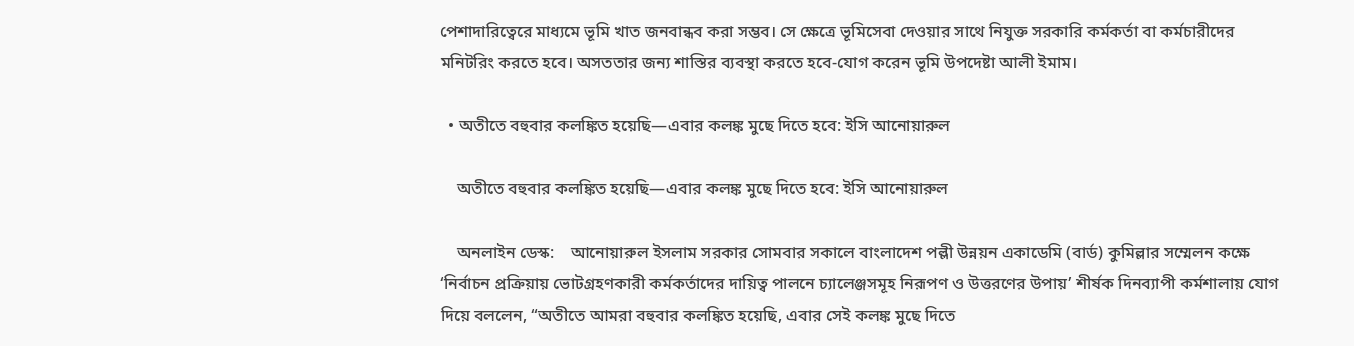পেশাদারিত্বেরে মাধ্যমে ভূমি খাত জনবান্ধব করা সম্ভব। সে ক্ষেত্রে ভূমিসেবা দেওয়ার সাথে নিযুক্ত সরকারি কর্মকর্তা বা কর্মচারীদের মনিটরিং করতে হবে। অসততার জন্য শাস্তির ব্যবস্থা করতে হবে-যোগ করেন ভূমি উপদেষ্টা আলী ইমাম।

  • অতীতে বহুবার কলঙ্কিত হয়েছি—এবার কলঙ্ক মুছে দিতে হবে: ইসি আনোয়ারুল

    অতীতে বহুবার কলঙ্কিত হয়েছি—এবার কলঙ্ক মুছে দিতে হবে: ইসি আনোয়ারুল

    অনলাইন ডেস্ক:    আনোয়ারুল ইসলাম সরকার সোমবার সকালে বাংলাদেশ পল্লী উন্নয়ন একাডেমি (বার্ড) কুমিল্লার সম্মেলন কক্ষে ‘নির্বাচন প্রক্রিয়ায় ভোটগ্রহণকারী কর্মকর্তাদের দায়িত্ব পালনে চ্যালেঞ্জসমূহ নিরূপণ ও উত্তরণের উপায়’ শীর্ষক দিনব্যাপী কর্মশালায় যোগ দিয়ে বললেন, “অতীতে আমরা বহুবার কলঙ্কিত হয়েছি, এবার সেই কলঙ্ক মুছে দিতে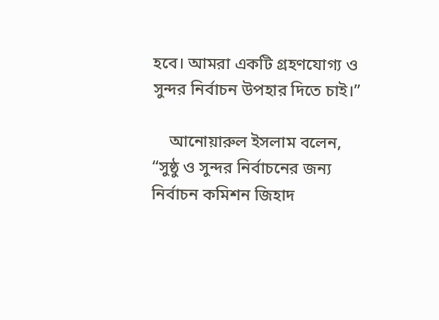হবে। আমরা একটি গ্রহণযোগ্য ও সুন্দর নির্বাচন উপহার দিতে চাই।”

    আনোয়ারুল ইসলাম বলেন, “সুষ্ঠু ও সুন্দর নির্বাচনের জন্য নির্বাচন কমিশন জিহাদ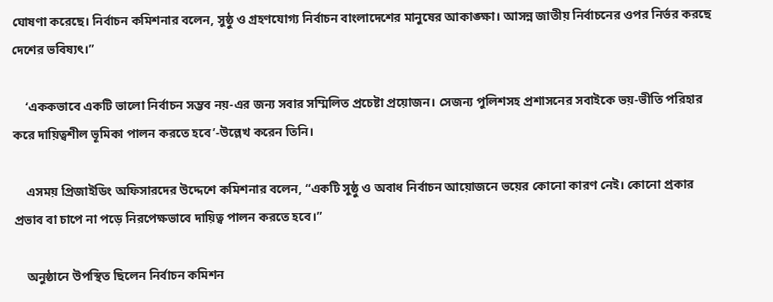ঘোষণা করেছে। নির্বাচন কমিশনার বলেন, সুষ্ঠু ও গ্রহণযোগ্য নির্বাচন বাংলাদেশের মানুষের আকাঙ্ক্ষা। আসন্ন জাতীয় নির্বাচনের ওপর নির্ভর করছে দেশের ভবিষ্যৎ।”

    ‘এককভাবে একটি ভালো নির্বাচন সম্ভব নয়-এর জন্য সবার সম্মিলিত প্রচেষ্টা প্রয়োজন। সেজন্য পুলিশসহ প্রশাসনের সবাইকে ভয়-ভীতি পরিহার করে দায়িত্বশীল ভূমিকা পালন করতে হবে’-উল্লেখ করেন তিনি।

    এসময় প্রিজাইডিং অফিসারদের উদ্দেশে কমিশনার বলেন, “একটি সুষ্ঠু ও অবাধ নির্বাচন আয়োজনে ভয়ের কোনো কারণ নেই। কোনো প্রকার প্রভাব বা চাপে না পড়ে নিরপেক্ষভাবে দায়িত্ব পালন করতে হবে।”

    অনুষ্ঠানে উপস্থিত ছিলেন নির্বাচন কমিশন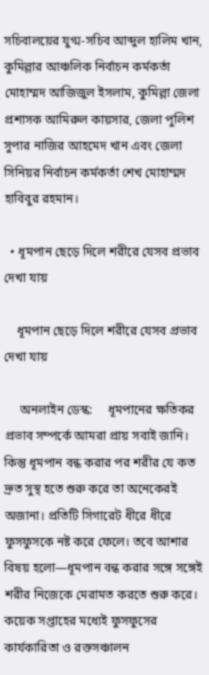সচিবালয়ের যুগ্ম-সচিব আব্দুল হালিম খান, কুমিল্লার আঞ্চলিক নির্বাচন কর্মকর্তা মোহাম্মদ আজিজুল ইসলাম, কুমিল্লা জেলা প্রশাসক আমিরুল কায়সার, জেলা পুলিশ সুপার নাজির আহমেদ খান এবং জেলা সিনিয়র নির্বাচন কর্মকর্তা শেখ মোহাম্মদ হাবিবুর রহমান।

  • ধূমপান ছেড়ে দিলে শরীরে যেসব প্রভাব দেখা যায়

    ধূমপান ছেড়ে দিলে শরীরে যেসব প্রভাব দেখা যায়

     অনলাইন ডেস্ক:     ধূমপানের ক্ষতিকর প্রভাব সম্পর্কে আমরা প্রায় সবাই জানি। কিন্তু ধূমপান বন্ধ করার পর শরীর যে কত দ্রুত সুস্থ হতে শুরু করে তা অনেকেরই অজানা। প্রতিটি সিগারেট ধীরে ধীরে ফুসফুসকে নষ্ট করে ফেলে। তবে আশার বিষয় হলো—ধূমপান বন্ধ করার সঙ্গে সঙ্গেই শরীর নিজেকে মেরামত করতে শুরু করে। কয়েক সপ্তাহের মধ্যেই ফুসফুসের কার্যকারিতা ও রক্তসঞ্চালন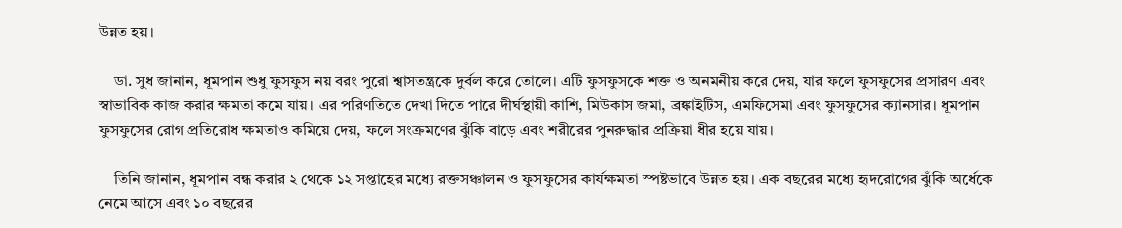উন্নত হয়।

    ডা. সুধ জানান, ধূমপান শুধু ফুসফুস নয় বরং পুরো শ্বাসতন্ত্রকে দুর্বল করে তোলে। এটি ফুসফুসকে শক্ত ও অনমনীয় করে দেয়, যার ফলে ফুসফুসের প্রসারণ এবং স্বাভাবিক কাজ করার ক্ষমতা কমে যায়। এর পরিণতিতে দেখা দিতে পারে দীর্ঘস্থায়ী কাশি, মিউকাস জমা, ব্রঙ্কাইটিস, এমফিসেমা এবং ফুসফুসের ক্যানসার। ধূমপান ফুসফুসের রোগ প্রতিরোধ ক্ষমতাও কমিয়ে দেয়, ফলে সংক্রমণের ঝুঁকি বাড়ে এবং শরীরের পুনরুদ্ধার প্রক্রিয়া ধীর হয়ে যায়।

    তিনি জানান, ধূমপান বন্ধ করার ২ থেকে ১২ সপ্তাহের মধ্যে রক্তসঞ্চালন ও ফুসফুসের কার্যক্ষমতা স্পষ্টভাবে উন্নত হয়। এক বছরের মধ্যে হৃদরোগের ঝুঁকি অর্ধেকে নেমে আসে এবং ১০ বছরের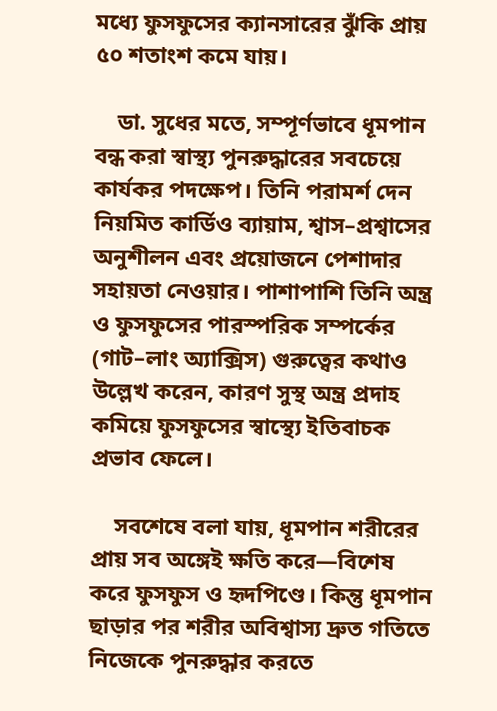মধ্যে ফুসফুসের ক্যানসারের ঝুঁকি প্রায় ৫০ শতাংশ কমে যায়।

    ডা. সুধের মতে, সম্পূর্ণভাবে ধূমপান বন্ধ করা স্বাস্থ্য পুনরুদ্ধারের সবচেয়ে কার্যকর পদক্ষেপ। তিনি পরামর্শ দেন নিয়মিত কার্ডিও ব্যায়াম, শ্বাস–প্রশ্বাসের অনুশীলন এবং প্রয়োজনে পেশাদার সহায়তা নেওয়ার। পাশাপাশি তিনি অন্ত্র ও ফুসফুসের পারস্পরিক সম্পর্কের (গাট–লাং অ্যাক্সিস) গুরুত্বের কথাও উল্লেখ করেন, কারণ সুস্থ অন্ত্র প্রদাহ কমিয়ে ফুসফুসের স্বাস্থ্যে ইতিবাচক প্রভাব ফেলে।

    সবশেষে বলা যায়, ধূমপান শরীরের প্রায় সব অঙ্গেই ক্ষতি করে—বিশেষ করে ফুসফুস ও হৃদপিণ্ডে। কিন্তু ধূমপান ছাড়ার পর শরীর অবিশ্বাস্য দ্রুত গতিতে নিজেকে পুনরুদ্ধার করতে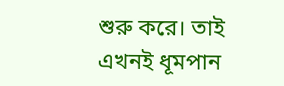শুরু করে। তাই এখনই ধূমপান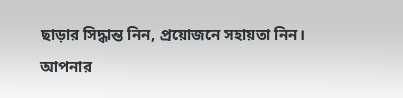ছাড়ার সিদ্ধান্ত নিন, প্রয়োজনে সহায়তা নিন। আপনার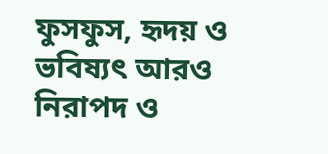ফুসফুস, হৃদয় ও ভবিষ্যৎ আরও নিরাপদ ও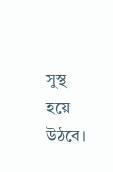সুস্থ হয়ে উঠবে।